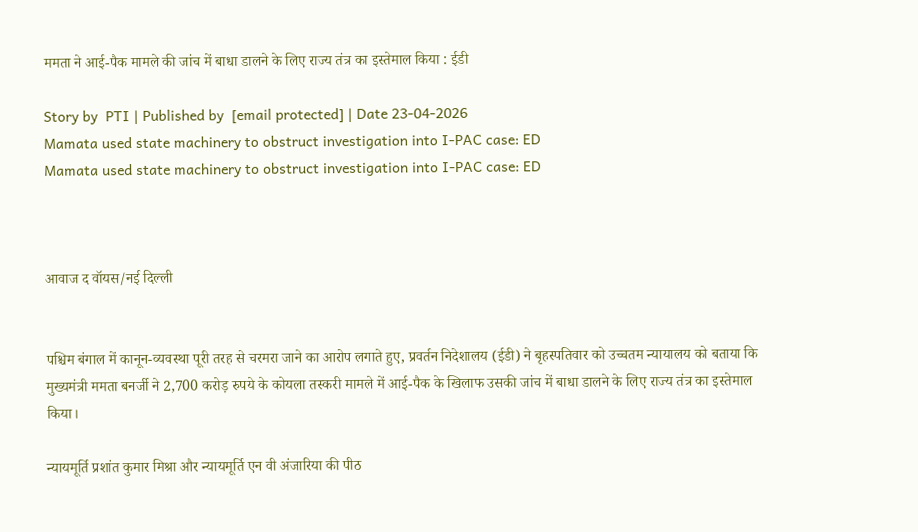ममता ने आई-पैक मामले की जांच में बाधा डालने के लिए राज्य तंत्र का इस्तेमाल किया : ईडी

Story by  PTI | Published by  [email protected] | Date 23-04-2026
Mamata used state machinery to obstruct investigation into I-PAC case: ED
Mamata used state machinery to obstruct investigation into I-PAC case: ED



आवाज द वॉयस/नई दिल्ली


पश्चिम बंगाल में कानून-व्यवस्था पूरी तरह से चरमरा जाने का आरोप लगाते हुए, प्रवर्तन निदेशालय (ईडी) ने बृहस्पतिवार को उच्चतम न्यायालय को बताया कि मुख्यमंत्री ममता बनर्जी ने 2,700 करोड़ रुपये के कोयला तस्करी मामले में आई-पैक के खिलाफ उसकी जांच में बाधा डालने के लिए राज्य तंत्र का इस्तेमाल किया।

न्यायमूर्ति प्रशांत कुमार मिश्रा और न्यायमूर्ति एन वी अंजारिया की पीठ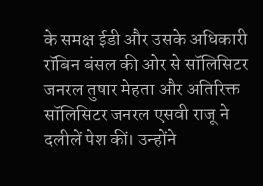के समक्ष ईडी और उसके अधिकारी रॉबिन बंसल की ओर से सॉलिसिटर जनरल तुषार मेहता और अतिरिक्त सॉलिसिटर जनरल एसवी राजू ने दलीलें पेश कीं। उन्होंने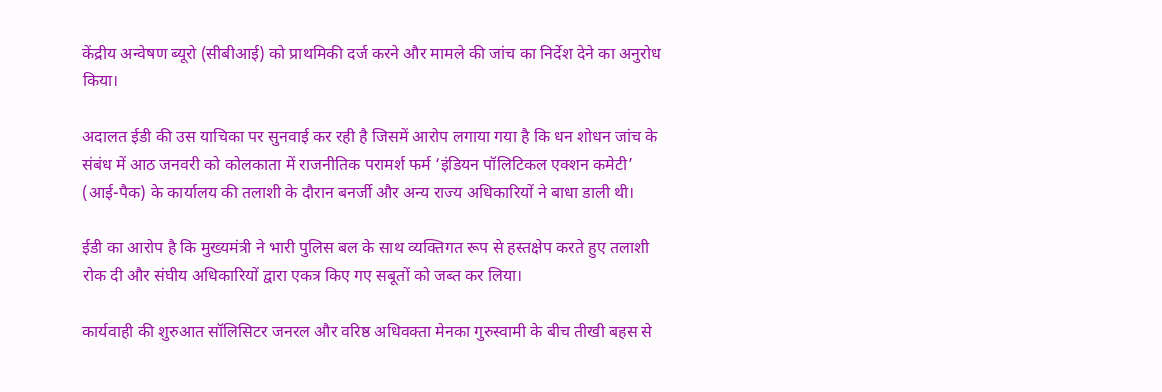केंद्रीय अन्वेषण ब्यूरो (सीबीआई) को प्राथमिकी दर्ज करने और मामले की जांच का निर्देश देने का अनुरोध किया।

अदालत ईडी की उस याचिका पर सुनवाई कर रही है जिसमें आरोप लगाया गया है कि धन शोधन जांच के संबंध में आठ जनवरी को कोलकाता में राजनीतिक परामर्श फर्म ‘इंडियन पॉलिटिकल एक्शन कमेटी’ (आई-पैक) के कार्यालय की तलाशी के दौरान बनर्जी और अन्य राज्य अधिकारियों ने बाधा डाली थी।

ईडी का आरोप है कि मुख्यमंत्री ने भारी पुलिस बल के साथ व्यक्तिगत रूप से हस्तक्षेप करते हुए तलाशी रोक दी और संघीय अधिकारियों द्वारा एकत्र किए गए सबूतों को जब्त कर लिया।

कार्यवाही की शुरुआत सॉलिसिटर जनरल और वरिष्ठ अधिवक्ता मेनका गुरुस्वामी के बीच तीखी बहस से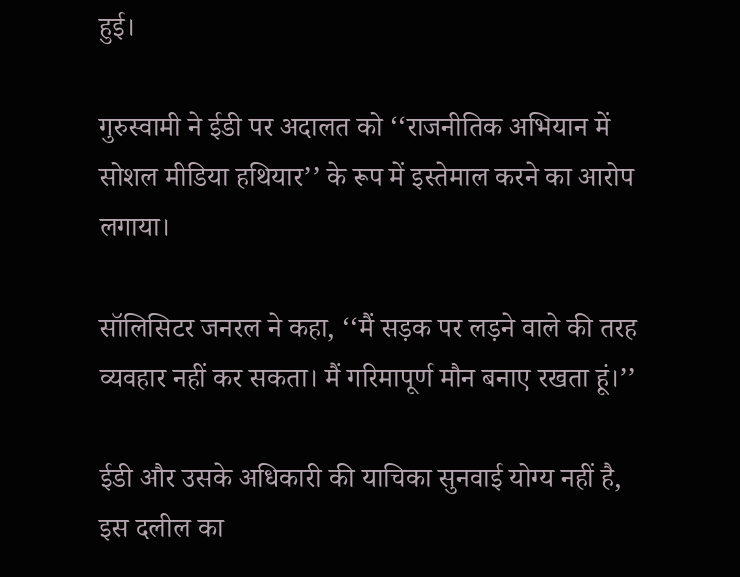हुई।

गुरुस्वामी ने ईडी पर अदालत को ‘‘राजनीतिक अभियान में सोशल मीडिया हथियार’’ के रूप में इस्तेमाल करने का आरोप लगाया।

सॉलिसिटर जनरल ने कहा, ‘‘मैं सड़क पर लड़ने वाले की तरह व्यवहार नहीं कर सकता। मैं गरिमापूर्ण मौन बनाए रखता हूं।’’

ईडी और उसके अधिकारी की याचिका सुनवाई योग्य नहीं है, इस दलील का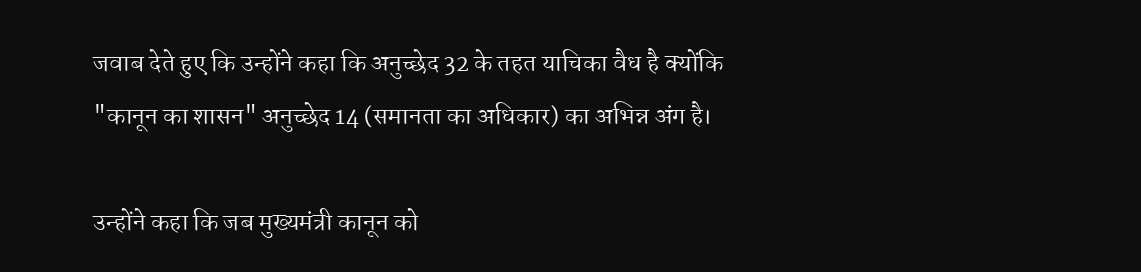जवाब देते हुए कि उन्होंने कहा कि अनुच्छेद 32 के तहत याचिका वैध है क्योंकि "कानून का शासन" अनुच्छेद 14 (समानता का अधिकार) का अभिन्न अंग है।

उन्होंने कहा कि जब मुख्यमंत्री कानून को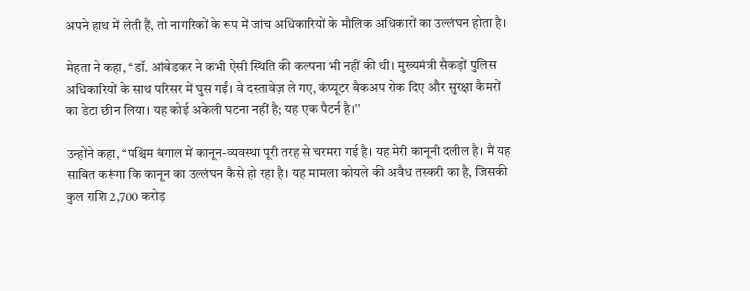अपने हाथ में लेती हैं, तो नागरिकों के रूप में जांच अधिकारियों के मौलिक अधिकारों का उल्लंघन होता है।

मेहता ने कहा, ‘‘डॉ. आंबेडकर ने कभी ऐसी स्थिति की कल्पना भी नहीं की थी। मुख्यमंत्री सैकड़ों पुलिस अधिकारियों के साथ परिसर में घुस गईं। वे दस्तावेज़ ले गए, कंप्यूटर बैकअप रोक दिए और सुरक्षा कैमरों का डेटा छीन लिया। यह कोई अकेली घटना नहीं है; यह एक पैटर्न है।’’

उन्होंने कहा, ‘‘पश्चिम बंगाल में कानून-व्यवस्था पूरी तरह से चरमरा गई है। यह मेरी कानूनी दलील है। मैं यह साबित करूंगा कि कानून का उल्लंघन कैसे हो रहा है। यह मामला कोयले की अवैध तस्करी का है, जिसकी कुल राशि 2,700 करोड़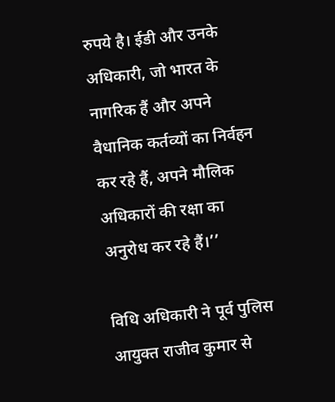रुपये है। ईडी और उनके अधिकारी, जो भारत के नागरिक हैं और अपने वैधानिक कर्तव्यों का निर्वहन कर रहे हैं, अपने मौलिक अधिकारों की रक्षा का अनुरोध कर रहे हैं।’’

विधि अधिकारी ने पूर्व पुलिस आयुक्त राजीव कुमार से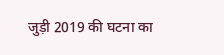जुड़ी 2019 की घटना का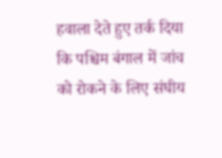हवाला देते हुए तर्क दिया कि पश्चिम बंगाल में जांच को रोकने के लिए संघीय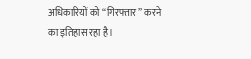अधिकारियों को ‘‘गिरफ्तार’’ करने का इतिहास रहा है।